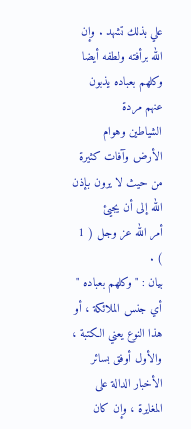علي بذلك تشهد . وإن الله برأفته ولطفه أيضا وكلهم بعباده يذبون عنهم مردة
الشياطين وهوام الأرض وآفات كثيرة من حيث لا يرون بإذن الله إلى أن يجيئ
أمر الله عز وجل ( 1 ) .
بيان : " وكلهم بعباده " أي جنس الملائكة ، أو هذا النوع يعني الكتبة ،
والأول أوفق بسائر الأخبار الدالة على المغايرة ، وإن كان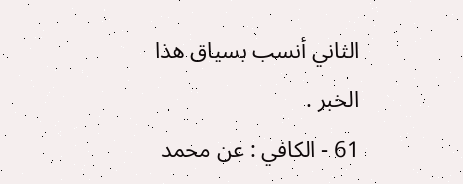الثاني أنسب بسياق هذا
الخبر .
61 - الكافي : عن محمد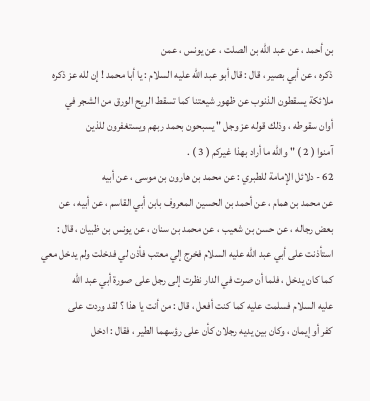بن أحمد ، عن عبد الله بن الصلت ، عن يونس ، عمن
ذكره ، عن أبي بصير ، قال : قال أبو عبد الله عليه السلام : يا أبا محمد ! إن لله عز ذكره
ملائكة يسقطون الذنوب عن ظهور شيعتنا كما تسقط الريح الورق من الشجر في
أوان سقوطه ، وذلك قوله عز وجل " يسبحون بحمد ربهم ويستغفرون للذين
آمنوا ( 2 ) " والله ما أراد بهذا غيركم ( 3 ) .
62 - دلائل الإمامة للطبري : عن محمد بن هارون بن موسى ، عن أبيه
عن محمد بن همام ، عن أحمد بن الحسين المعروف بابن أبي القاسم ، عن أبيه ، عن
بعض رجاله ، عن حسن بن شعيب ، عن محمد بن سنان ، عن يونس بن ظبيان ، قال :
استأذنت على أبي عبد الله عليه السلام فخرج إلي معتب فأذن لي فدخلت ولم يدخل معي
كما كان يدخل ، فلما أن صرت في الدار نظرت إلى رجل على صورة أبي عبد الله
عليه السلام فسلمت عليه كما كنت أفعل ، قال : من أنت يا هذا ؟ لقد وردت على
كفر أو إيمان ، وكان بين يديه رجلان كأن على رؤسهما الطير ، فقال : ادخل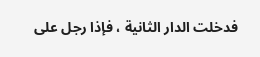فدخلت الدار الثانية ، فإذا رجل على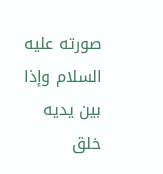صورته عليه السلام وإذا بين يديه خلق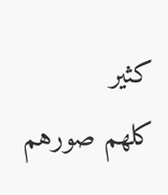كثير
كلهم صورهم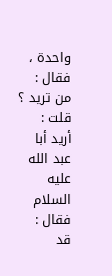واحدة ، فقال : من تريد ؟ قلت : أريد أبا عبد الله عليه السلام فقال : قد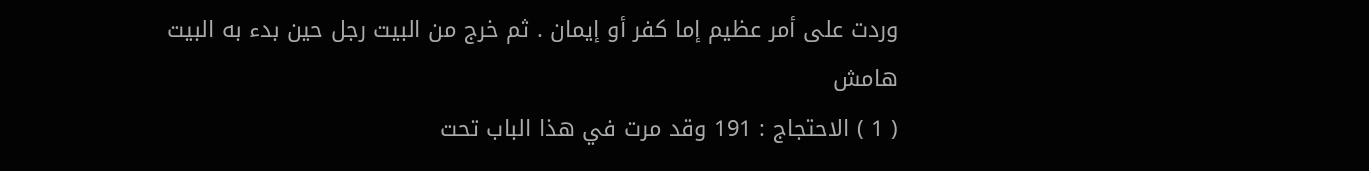وردت على أمر عظيم إما كفر أو إيمان . ثم خرج من البيت رجل حين بدء به البيت
هامش
( 1 ) الاحتجاج : 191 وقد مرت في هذا الباب تحت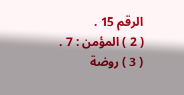الرقم 15 .
( 2 ) المؤمن : 7 .
( 3 ) روضة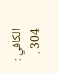الكافي : 304 .